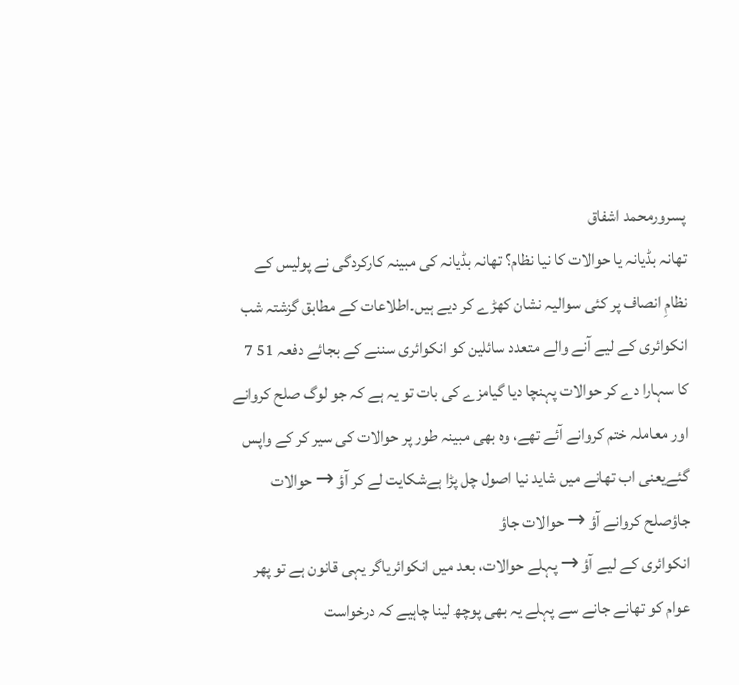پسرورمحمد اشفاق
تھانہ بڈیانہ یا حوالات کا نیا نظام؟ تھانہ بڈیانہ کی مبینہ کارکردگی نے پولیس کے نظامِ انصاف پر کئی سوالیہ نشان کھڑے کر دیے ہیں۔اطلاعات کے مطابق گزشتہ شب انکوائری کے لیے آنے والے متعدد سائلین کو انکوائری سننے کے بجائے دفعہ 51 7 کا سہارا دے کر حوالات پہنچا دیا گیامزے کی بات تو یہ ہے کہ جو لوگ صلح کروانے اور معاملہ ختم کروانے آئے تھے، وہ بھی مبینہ طور پر حوالات کی سیر کر کے واپس گئےیعنی اب تھانے میں شاید نیا اصول چل پڑا ہےشکایت لے کر آؤ → حوالات جاؤصلح کروانے آؤ → حوالات جاؤ
انکوائری کے لیے آؤ → پہلے حوالات، بعد میں انکوائریاگر یہی قانون ہے تو پھر عوام کو تھانے جانے سے پہلے یہ بھی پوچھ لینا چاہیے کہ درخواست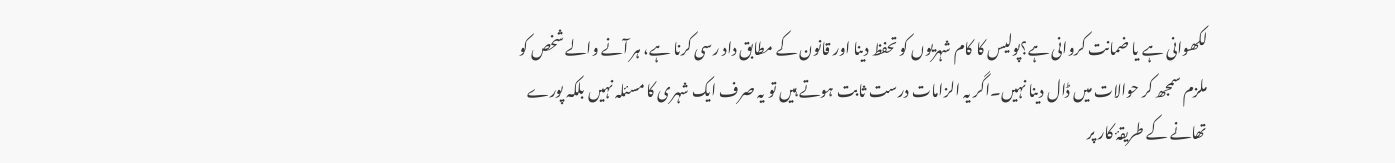لکھوانی ہے یا ضمانت کروانی ہے؟پولیس کا کام شہریوں کو تحفظ دینا اور قانون کے مطابق داد رسی کرنا ہے، ہر آنے والے شخص کو ملزم سمجھ کر حوالات میں ڈال دینا نہیں۔اگر یہ الزامات درست ثابت ہوتے ہیں تو یہ صرف ایک شہری کا مسئلہ نہیں بلکہ پورے تھانے کے طریقۂ کار پر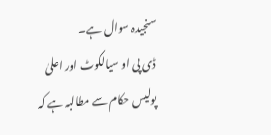سنجیدہ سوال ہے۔
ڈی پی او سیالکوٹ اور اعلیٰ پولیس حکام سے مطالبہ ہے کہ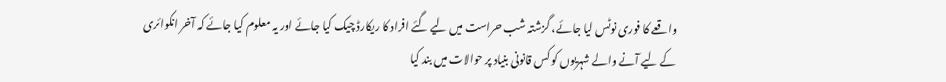واقعے کا فوری نوٹس لیا جائے، گزشتہ شب حراست میں لیے گئے افراد کا ریکارڈ چیک کیا جائے اور یہ معلوم کیا جائے کہ آخر انکوائری کے لیے آنے والے شہریوں کو کس قانونی بنیاد پر حوالات میں بند کیا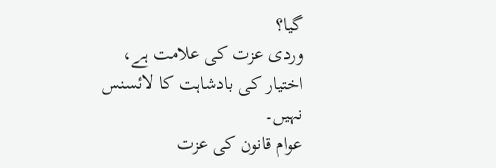گیا؟
وردی عزت کی علامت ہے، اختیار کی بادشاہت کا لائسنس نہیں۔
عوام قانون کی عزت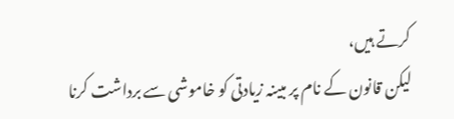کرتے ہیں،
لیکن قانون کے نام پر مبینہ زیادتی کو خاموشی سے برداشت کرنا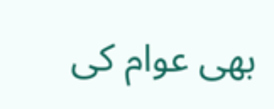بھی عوام کی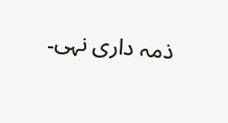ذمہ داری نہی۔